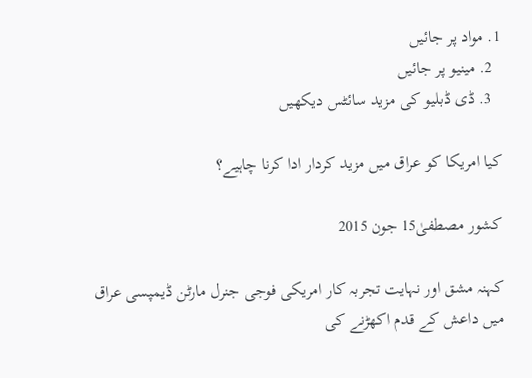1. مواد پر جائیں
  2. مینیو پر جائیں
  3. ڈی ڈبلیو کی مزید سائٹس دیکھیں

کیا امریکا کو عراق میں مزید کردار ادا کرنا چاہیے؟

کشور مصطفیٰ15 جون 2015

کہنہ مشق اور نہایت تجربہ کار امریکی فوجی جنرل مارٹن ڈیمپسی عراق میں داعش کے قدم اکھڑنے کی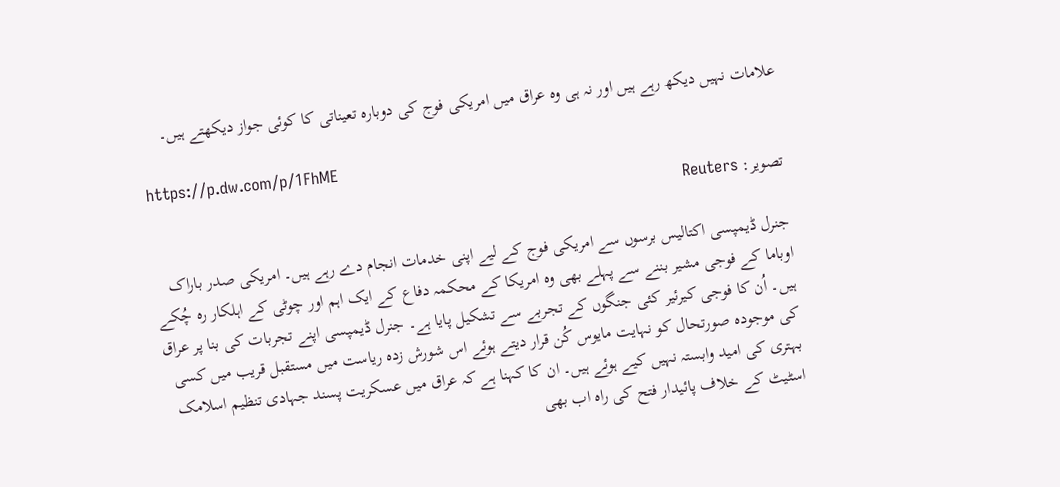علامات نہیں دیکھ رہے ہیں اور نہ ہی وہ عراق میں امریکی فوج کی دوبارہ تعیناتی کا کوئی جواز دیکھتے ہیں۔

https://p.dw.com/p/1FhME
تصویر: Reuters

جنرل ڈیمپسی اکتالیس برسوں سے امریکی فوج کے لیے اپنی خدمات انجام دے رہے ہیں۔ امریکی صدر باراک اوباما کے فوجی مشیر بننے سے پہلے بھی وہ امریکا کے محکمہ دفاع کے ایک اہم اور چوٹی کے اہلکار رہ چُکے ہیں۔ اُن کا فوجی کیرئیر کئی جنگوں کے تجربے سے تشکیل پایا ہے۔ جنرل ڈیمپسی اپنے تجربات کی بنا پر عراق کی موجودہ صورتحال کو نہایت مایوس کُن قرار دیتے ہوئے اس شورش زدہ ریاست میں مستقبل قریب میں کسی بہتری کی امید وابستہ نہیں کیے ہوئے ہیں۔ ان کا کہنا ہے کہ عراق میں عسکریت پسند جہادی تنظیم اسلامک اسٹیٹ کے خلاف پائیدار فتح کی راہ اب بھی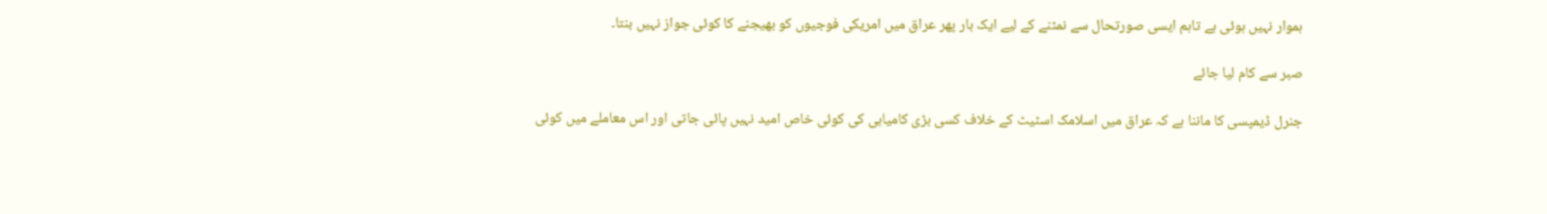ہموار نہیں ہوئی ہے تاہم ایسی صورتحال سے نمٹنے کے لیے ایک بار پھر عراق میں امریکی فوجیوں کو بھیجنے کا کوئی جواز نہیں بنتا۔

صبر سے کام لیا جائے

جنرل ڈیمپسی کا ماننا ہے کہ عراق میں اسلامک اسٹیٹ کے خلاف کسی بڑی کامیابی کی کوئی خاص امید نہیں پائی جاتی اور اس معاملے میں کوئی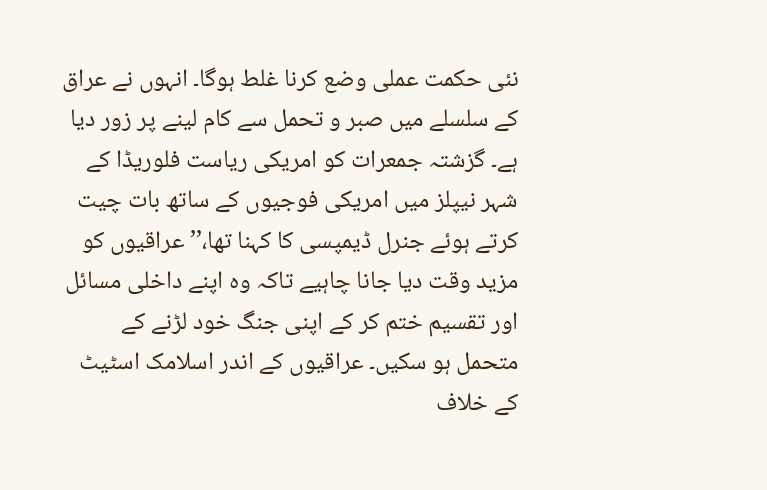نئی حکمت عملی وضع کرنا غلط ہوگا۔ انہوں نے عراق کے سلسلے میں صبر و تحمل سے کام لینے پر زور دیا ہے۔ گزشتہ جمعرات کو امریکی ریاست فلوریڈا کے شہر نیپلز میں امریکی فوجیوں کے ساتھ بات چیت کرتے ہوئے جنرل ڈیمپسی کا کہنا تھا،’’عراقیوں کو مزید وقت دیا جانا چاہیے تاکہ وہ اپنے داخلی مسائل اور تقسیم ختم کر کے اپنی جنگ خود لڑنے کے متحمل ہو سکیں۔ عراقیوں کے اندر اسلامک اسٹیٹ کے خلاف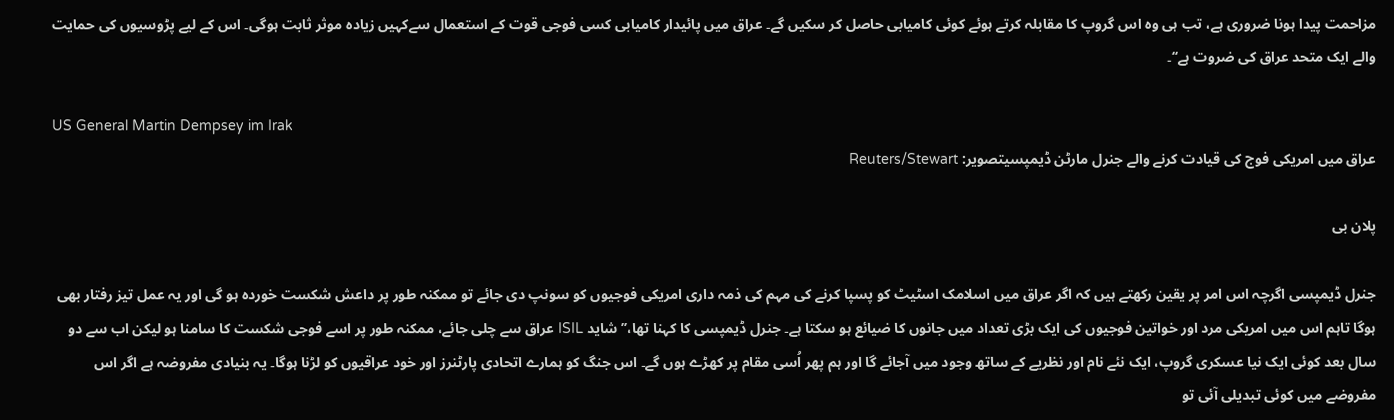مزاحمت پیدا ہونا ضروری ہے، تب ہی وہ اس گروپ کا مقابلہ کرتے ہوئے کوئی کامیابی حاصل کر سکیں گے۔ عراق میں پائیدار کامیابی کسی فوجی قوت کے استعمال سےکہیں زیادہ موثر ثابت ہوگی۔ اس کے لیے پڑوسیوں کی حمایت والے ایک متحد عراق کی ضروت ہے‘‘۔

US General Martin Dempsey im Irak
عراق میں امریکی فوج کی قیادت کرنے والے جنرل مارٹن ڈیمپسیتصویر: Reuters/Stewart

پلان بی

جنرل ڈیمپسی اگرچہ اس امر پر یقین رکھتے ہیں کہ اگر عراق میں اسلامک اسٹیٹ کو پسپا کرنے کی مہم کی ذمہ داری امریکی فوجیوں کو سونپ دی جائے تو ممکنہ طور پر داعش شکست خوردہ ہو گی اور یہ عمل تیز رفتار بھی ہوگا تاہم اس میں امریکی مرد اور خواتین فوجیوں کی ایک بڑی تعداد میں جانوں کا ضیائع ہو سکتا ہے۔ جنرل ڈیمپسی کا کہنا تھا،’’ شاید ISIL عراق سے چلی جائے، ممکنہ طور پر اسے فوجی شکست کا سامنا ہو لیکن اب سے دو سال بعد کوئی ایک نیا عسکری گروپ، ایک نئے نام اور نظریے کے ساتھ وجود میں آجائے گا اور ہم پھر اُسی مقام پر کھڑے ہوں گے۔ اس جنگ کو ہمارے اتحادی پارٹنرز اور خود عراقیوں کو لڑنا ہوگا۔ یہ بنیادی مفروضہ ہے اگر اس مفروضے میں کوئی تبدیلی آئی تو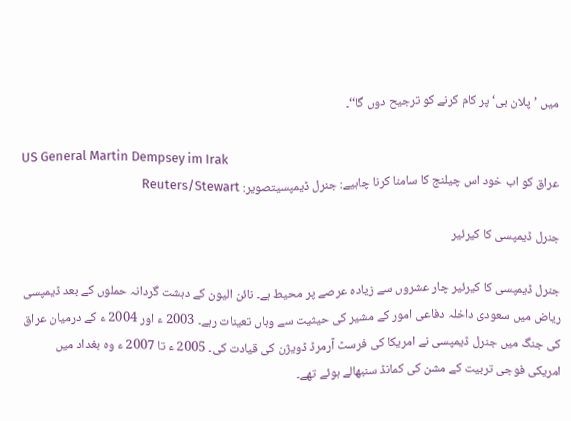میں ’پلان بی‘ پر کام کرنے کو ترجیح دوں گا‘‘۔

US General Martin Dempsey im Irak
عراق کو اب خود اس چیلنج کا سامنا کرنا چاہیے: جنرل ڈیمپسیتصویر: Reuters/Stewart

جنرل ڈیمپسی کا کیرئیر

جنرل ڈیمپسی کا کیرئیر چار عشروں سے زیادہ عرصے پر محیط ہے۔ نائن الیون کے دہشت گردانہ حملوں کے بعد ڈیمپسی ریاض میں سعودی داخلہ دفاعی امور کے مشیر کی حیثیت سے وہاں تعینات رہے۔ 2003 ء اور 2004 ء کے درمیان عراق کی جنگ میں جنرل ڈیمپسی نے امریکا کی فرسٹ آرمرڈ ڈویژن کی قیادت کی۔ 2005 ء تا 2007 ء وہ بغداد میں امریکی فوجی تربیت کے مشن کی کمانڈ سنبھالے ہوئے تھے۔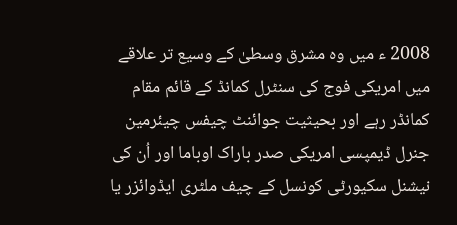2008 ء میں وہ مشرق وسطیٰ کے وسیع تر علاقے میں امریکی فوج کی سنٹرل کمانڈ کے قائم مقام کمانڈر رہے اور بحیثیت جوائنٹ چیفس چیئرمین جنرل ڈیمپسی امریکی صدر باراک اوباما اور اُن کی نیشنل سکیورٹی کونسل کے چیف ملٹری ایڈوائزر یا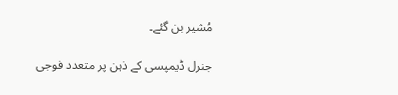مُشیر بن گئے۔

جنرل ڈیمپسی کے ذہن پر متعدد فوجی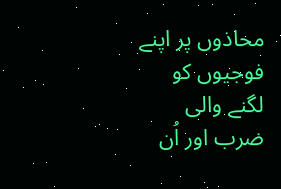محاذوں پر اپنے فوجیوں کو لگنے والی ضرب اور اُن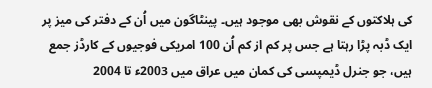کی ہلاکتوں کے نقوش بھی موجود ہیں۔ پینٹاگون میں اُن کے دفتر کی میز پر ایک ڈبہ پڑا رہتا ہے جس پر کم از کم اُن 100 امریکی فوجیوں کے کارڈز جمع ہیں، جو جنرل ڈیمپسی کی کمان میں عراق میں 2003ء تا 2004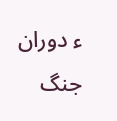ء دوران جنگ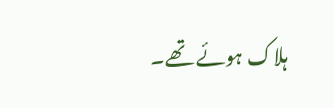ہلاک ہوئے تھے۔